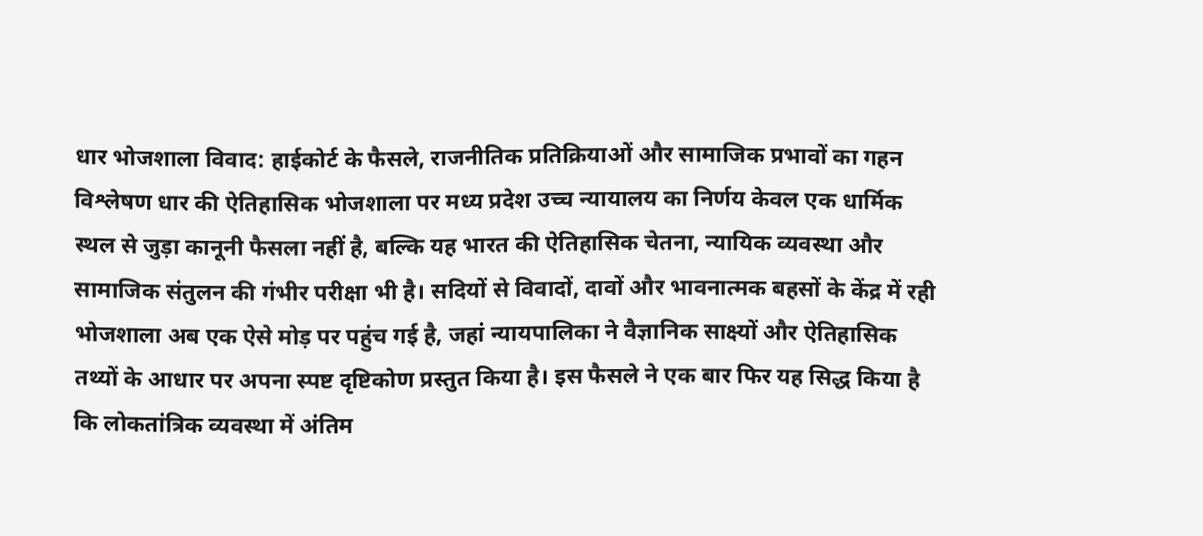धार भोजशाला विवाद: हाईकोर्ट के फैसले, राजनीतिक प्रतिक्रियाओं और सामाजिक प्रभावों का गहन विश्लेषण धार की ऐतिहासिक भोजशाला पर मध्य प्रदेश उच्च न्यायालय का निर्णय केवल एक धार्मिक स्थल से जुड़ा कानूनी फैसला नहीं है, बल्कि यह भारत की ऐतिहासिक चेतना, न्यायिक व्यवस्था और सामाजिक संतुलन की गंभीर परीक्षा भी है। सदियों से विवादों, दावों और भावनात्मक बहसों के केंद्र में रही भोजशाला अब एक ऐसे मोड़ पर पहुंच गई है, जहां न्यायपालिका ने वैज्ञानिक साक्ष्यों और ऐतिहासिक तथ्यों के आधार पर अपना स्पष्ट दृष्टिकोण प्रस्तुत किया है। इस फैसले ने एक बार फिर यह सिद्ध किया है कि लोकतांत्रिक व्यवस्था में अंतिम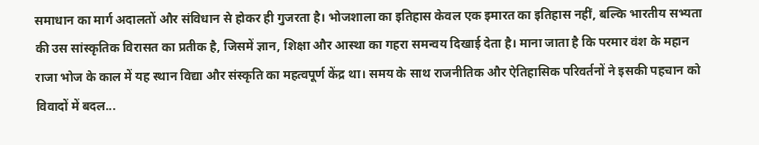समाधान का मार्ग अदालतों और संविधान से होकर ही गुजरता है। भोजशाला का इतिहास केवल एक इमारत का इतिहास नहीं, बल्कि भारतीय सभ्यता की उस सांस्कृतिक विरासत का प्रतीक है, जिसमें ज्ञान, शिक्षा और आस्था का गहरा समन्वय दिखाई देता है। माना जाता है कि परमार वंश के महान राजा भोज के काल में यह स्थान विद्या और संस्कृति का महत्वपूर्ण केंद्र था। समय के साथ राजनीतिक और ऐतिहासिक परिवर्तनों ने इसकी पहचान को विवादों में बदल...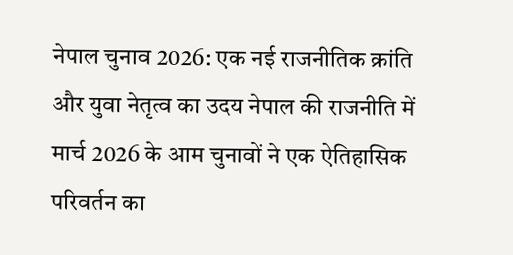नेपाल चुनाव 2026: एक नई राजनीतिक क्रांति और युवा नेतृत्व का उदय नेपाल की राजनीति में मार्च 2026 के आम चुनावों ने एक ऐतिहासिक परिवर्तन का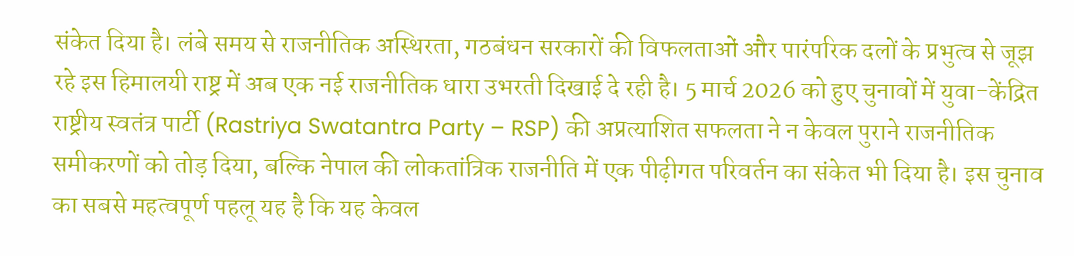संकेत दिया है। लंबे समय से राजनीतिक अस्थिरता, गठबंधन सरकारों की विफलताओं और पारंपरिक दलों के प्रभुत्व से जूझ रहे इस हिमालयी राष्ट्र में अब एक नई राजनीतिक धारा उभरती दिखाई दे रही है। 5 मार्च 2026 को हुए चुनावों में युवा-केंद्रित राष्ट्रीय स्वतंत्र पार्टी (Rastriya Swatantra Party – RSP) की अप्रत्याशित सफलता ने न केवल पुराने राजनीतिक समीकरणों को तोड़ दिया, बल्कि नेपाल की लोकतांत्रिक राजनीति में एक पीढ़ीगत परिवर्तन का संकेत भी दिया है। इस चुनाव का सबसे महत्वपूर्ण पहलू यह है कि यह केवल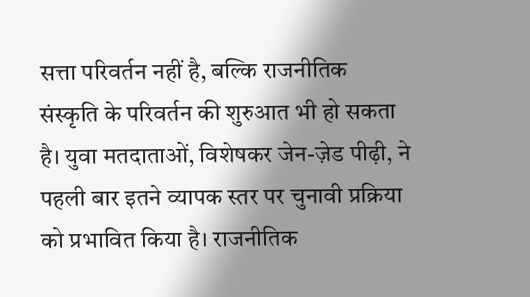सत्ता परिवर्तन नहीं है, बल्कि राजनीतिक संस्कृति के परिवर्तन की शुरुआत भी हो सकता है। युवा मतदाताओं, विशेषकर जेन-ज़ेड पीढ़ी, ने पहली बार इतने व्यापक स्तर पर चुनावी प्रक्रिया को प्रभावित किया है। राजनीतिक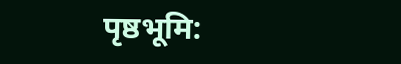पृष्ठभूमि: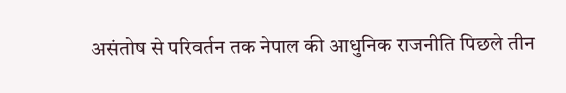असंतोष से परिवर्तन तक नेपाल की आधुनिक राजनीति पिछले तीन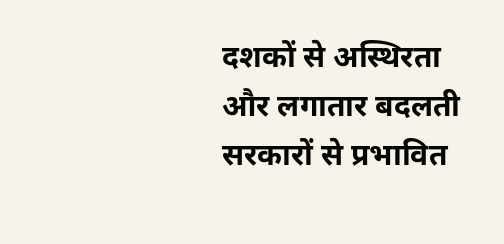दशकों से अस्थिरता और लगातार बदलती सरकारों से प्रभावित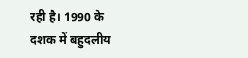रही है। 1990 के दशक में बहुदलीय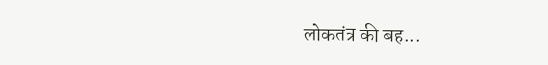लोकतंत्र की बह...